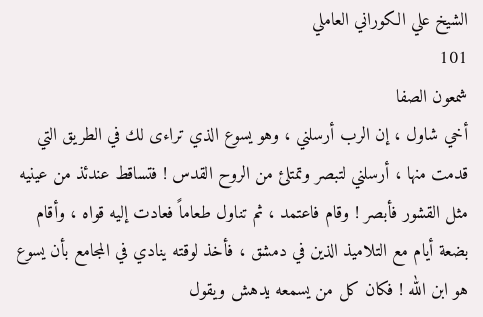الشيخ علي الكوراني العاملي
101
شمعون الصفا
أخي شاول ، إن الرب أرسلني ، وهو يسوع الذي تراءى لك في الطريق التي قدمت منها ، أرسلني لتبصر وتمتلئ من الروح القدس ! فتساقط عندئذ من عينيه مثل القشور فأبصر ! وقام فاعتمد ، ثم تناول طعاماً فعادت إليه قواه ، وأقام بضعة أيام مع التلاميذ الذين في دمشق ، فأخذ لوقته ينادي في المجامع بأن يسوع هو ابن الله ! فكان كل من يسمعه يدهش ويقول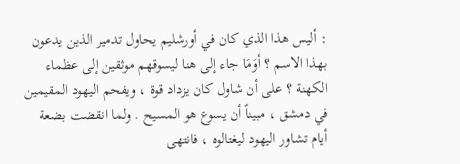: أليس هذا الذي كان في أورشليم يحاول تدمير الذين يدعون بهذا الاسم ؟ أوَمَا جاء إلى هنا ليسوقهم موثقين إلى عظماء الكهنة ؟ على أن شاول كان يزداد قوة ، ويفحم اليهود المقيمين في دمشق ، مبيناً أن يسوع هو المسيح . ولما انقضت بضعة أيام تشاور اليهود ليغتالوه ، فانتهى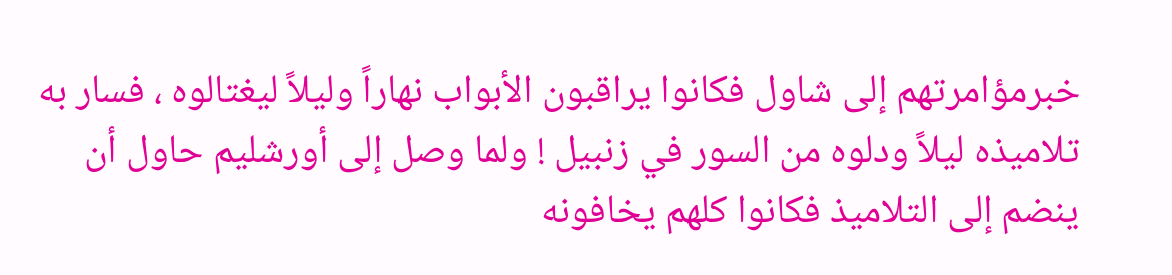خبرمؤامرتهم إلى شاول فكانوا يراقبون الأبواب نهاراً وليلاً ليغتالوه ، فسار به تلاميذه ليلاً ودلوه من السور في زنبيل ! ولما وصل إلى أورشليم حاول أن ينضم إلى التلاميذ فكانوا كلهم يخافونه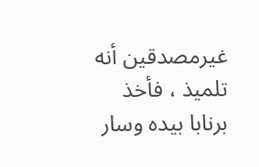غيرمصدقين أنه تلميذ ، فأخذ برنابا بيده وسار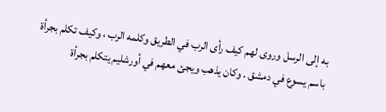به إلى الرسل وروى لهم كيف رأى الرب في الطريق وكلمه الرب ، وكيف تكلم بجرأة باسم يسوع في دمشق . وكان يذهب ويجئ معهم في أورشليم يتكلم بجرأة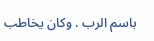باسم الرب . وكان يخاطب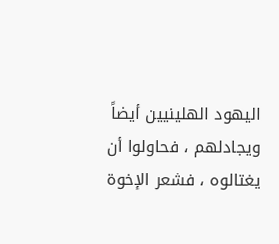اليهود الهلينيين أيضاً ويجادلهم ، فحاولوا أن يغتالوه ، فشعر الإخوة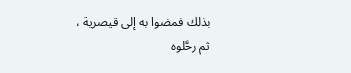بذلك فمضوا به إلى قيصرية ، ثم رحَّلوه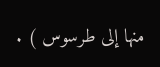منها إلى طرسوس ) .